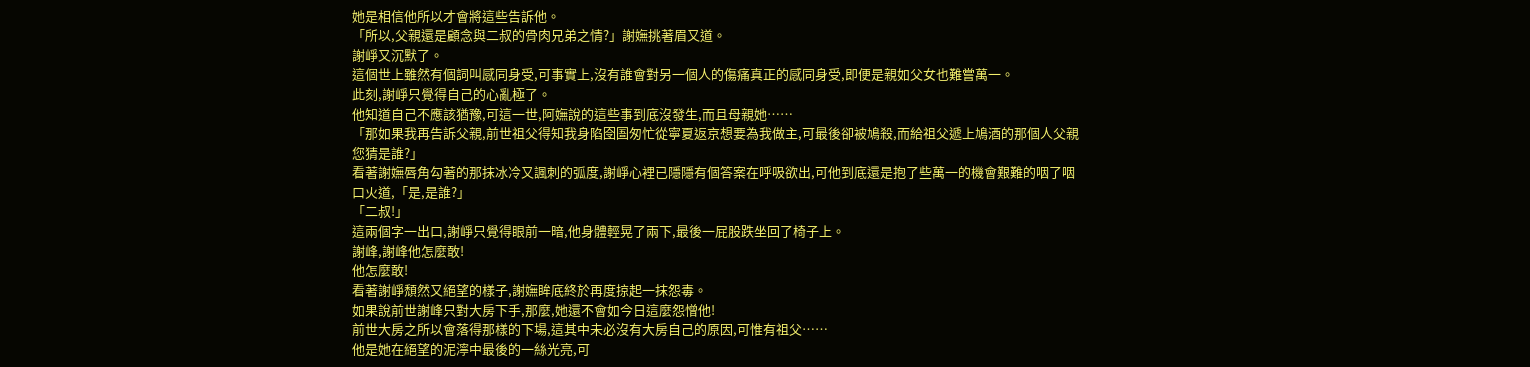她是相信他所以才會將這些告訴他。
「所以,父親還是顧念與二叔的骨肉兄弟之情?」謝嫵挑著眉又道。
謝崢又沉默了。
這個世上雖然有個詞叫感同身受,可事實上,沒有誰會對另一個人的傷痛真正的感同身受,即便是親如父女也難嘗萬一。
此刻,謝崢只覺得自己的心亂極了。
他知道自己不應該猶豫,可這一世,阿嫵說的這些事到底沒發生,而且母親她……
「那如果我再告訴父親,前世祖父得知我身陷囹圄匆忙從寧夏返京想要為我做主,可最後卻被鳩殺,而給祖父遞上鳩酒的那個人父親您猜是誰?」
看著謝嫵唇角勾著的那抹冰冷又諷刺的弧度,謝崢心裡已隱隱有個答案在呼吸欲出,可他到底還是抱了些萬一的機會艱難的咽了咽口火道,「是,是誰?」
「二叔!」
這兩個字一出口,謝崢只覺得眼前一暗,他身體輕晃了兩下,最後一屁股跌坐回了椅子上。
謝峰,謝峰他怎麼敢!
他怎麼敢!
看著謝崢頹然又絕望的樣子,謝嫵眸底終於再度掠起一抹怨毒。
如果說前世謝峰只對大房下手,那麼,她還不會如今日這麼怨憎他!
前世大房之所以會落得那樣的下場,這其中未必沒有大房自己的原因,可惟有祖父……
他是她在絕望的泥濘中最後的一絲光亮,可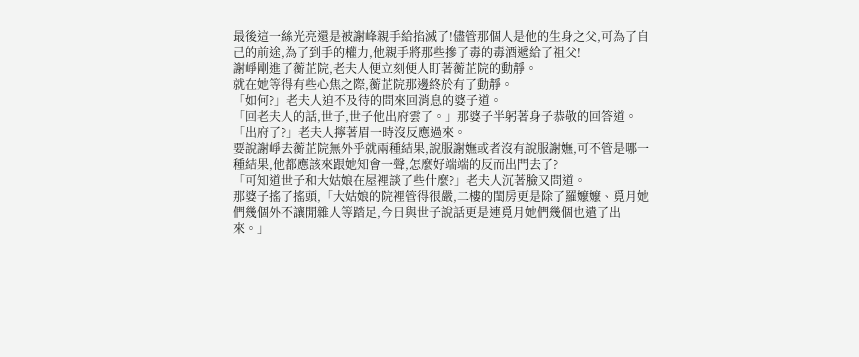最後這一絲光亮還是被謝峰親手給掐滅了!儘管那個人是他的生身之父,可為了自己的前途,為了到手的權力,他親手將那些摻了毒的毒酒遞給了祖父!
謝崢剛進了蘅芷院,老夫人便立刻便人盯著蘅芷院的動靜。
就在她等得有些心焦之際,蘅芷院那邊終於有了動靜。
「如何?」老夫人迫不及待的問來回消息的婆子道。
「回老夫人的話,世子,世子他出府雲了。」那婆子半躬著身子恭敬的回答道。
「出府了?」老夫人擰著眉一時沒反應過來。
要說謝崢去蘅芷院無外乎就兩種結果,說服謝嫵或者沒有說服謝嫵,可不管是哪一種結果,他都應該來跟她知會一聲,怎麼好端端的反而出門去了?
「可知道世子和大姑娘在屋裡談了些什麼?」老夫人沉著臉又問道。
那婆子搖了搖頭,「大姑娘的院裡管得很嚴,二樓的閨房更是除了羅嬤嬤、覓月她們幾個外不讓閒雜人等踏足,今日與世子說話更是連覓月她們幾個也遣了出來。」